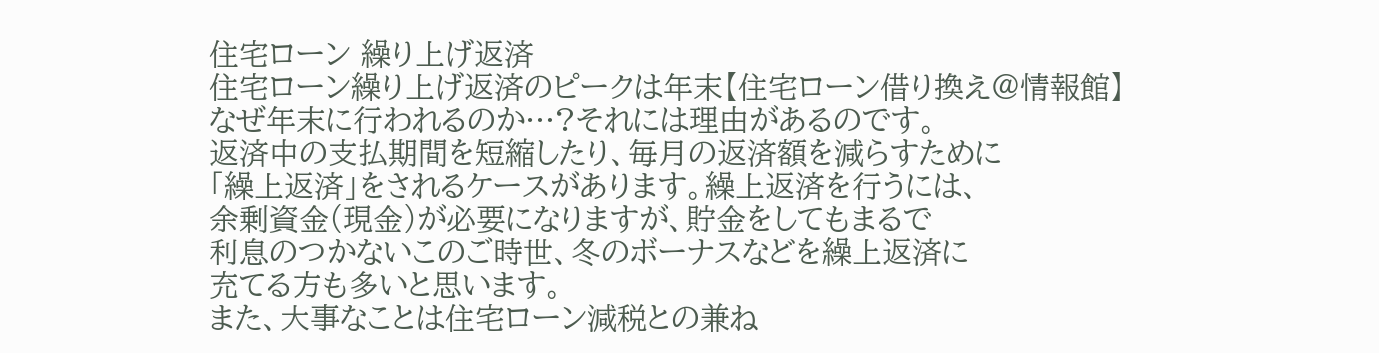住宅ローン 繰り上げ返済
住宅ローン繰り上げ返済のピークは年末【住宅ローン借り換え@情報館】
なぜ年末に行われるのか…?それには理由があるのです。
返済中の支払期間を短縮したり、毎月の返済額を減らすために
「繰上返済」をされるケースがあります。繰上返済を行うには、
余剰資金(現金)が必要になりますが、貯金をしてもまるで
利息のつかないこのご時世、冬のボーナスなどを繰上返済に
充てる方も多いと思います。
また、大事なことは住宅ローン減税との兼ね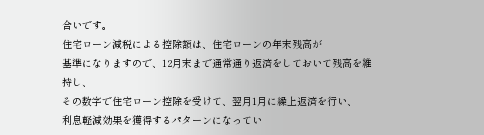合いです。
住宅ローン減税による控除額は、住宅ローンの年末残高が
基準になりますので、12月末まで通常通り返済をしておいて残高を維持し、
その数字で住宅ローン控除を受けて、翌月1月に繰上返済を行い、
利息軽減効果を獲得するパターンになってい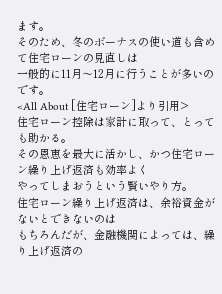ます。
そのため、冬のボーナスの使い道も含めて住宅ローンの見直しは
一般的に11月〜12月に行うことが多いのです。
<All About [住宅ローン]より引用>
住宅ローン控除は家計に取って、とっても助かる。
その恩恵を最大に活かし、かつ住宅ローン繰り上げ返済も効率よく
やってしまおうという賢いやり方。
住宅ローン繰り上げ返済は、余裕資金がないとできないのは
もちろんだが、金融機関によっては、繰り上げ返済の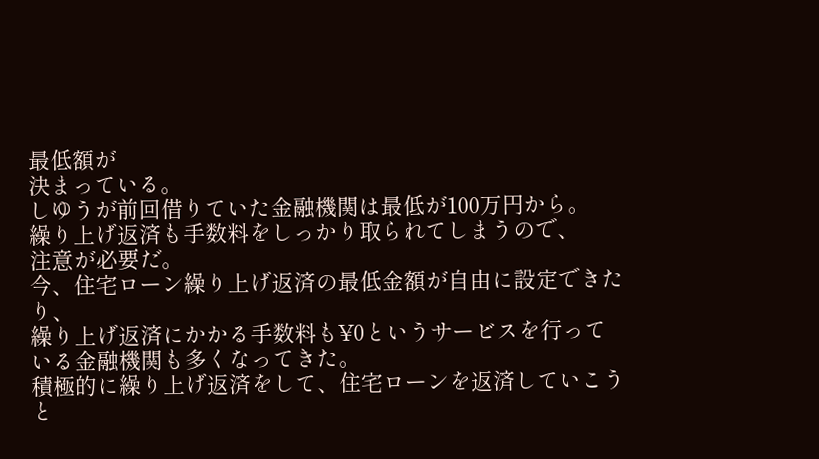最低額が
決まっている。
しゆうが前回借りていた金融機関は最低が100万円から。
繰り上げ返済も手数料をしっかり取られてしまうので、
注意が必要だ。
今、住宅ローン繰り上げ返済の最低金額が自由に設定できたり、
繰り上げ返済にかかる手数料も¥0というサービスを行って
いる金融機関も多くなってきた。
積極的に繰り上げ返済をして、住宅ローンを返済していこうと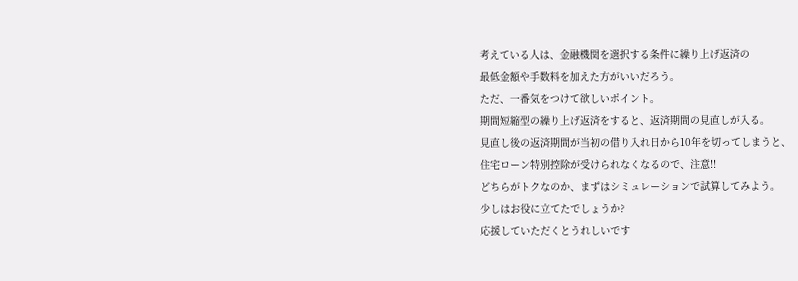考えている人は、金融機関を選択する条件に繰り上げ返済の
最低金額や手数料を加えた方がいいだろう。
ただ、一番気をつけて欲しいポイント。
期間短縮型の繰り上げ返済をすると、返済期間の見直しが入る。
見直し後の返済期間が当初の借り入れ日から10年を切ってしまうと、
住宅ローン特別控除が受けられなくなるので、注意!!
どちらがトクなのか、まずはシミュレーションで試算してみよう。
少しはお役に立てたでしょうか?
応援していただくとうれしいです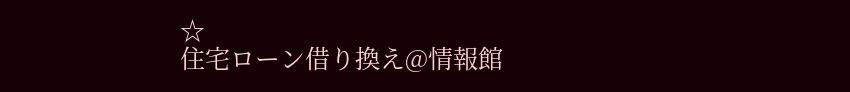☆
住宅ローン借り換え@情報館